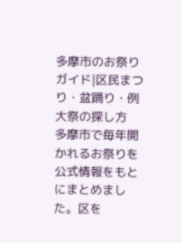多摩市のお祭りガイド|区民まつり・盆踊り・例大祭の探し方
多摩市で毎年開かれるお祭りを公式情報をもとにまとめました。区を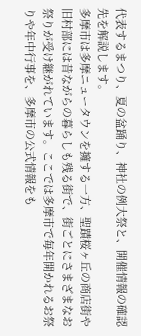代表するまつり、夏の盆踊り、神社の例大祭と、開催情報の確認先を解説します。
多摩市は多摩ニュータウンを擁する一方、聖蹟桜ヶ丘の商店街や旧村部には昔ながらの暮らしも残る街で、街ごとにさまざまなお祭りが受け継がれています。ここでは多摩市で毎年開かれるお祭りや年中行事を、多摩市の公式情報をも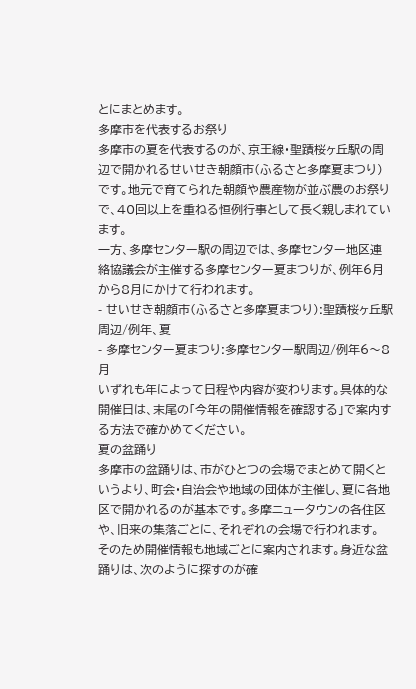とにまとめます。
多摩市を代表するお祭り
多摩市の夏を代表するのが、京王線・聖蹟桜ヶ丘駅の周辺で開かれるせいせき朝顔市(ふるさと多摩夏まつり)です。地元で育てられた朝顔や農産物が並ぶ農のお祭りで、40回以上を重ねる恒例行事として長く親しまれています。
一方、多摩センター駅の周辺では、多摩センター地区連絡協議会が主催する多摩センター夏まつりが、例年6月から8月にかけて行われます。
- せいせき朝顔市(ふるさと多摩夏まつり):聖蹟桜ヶ丘駅周辺/例年、夏
- 多摩センター夏まつり:多摩センター駅周辺/例年6〜8月
いずれも年によって日程や内容が変わります。具体的な開催日は、末尾の「今年の開催情報を確認する」で案内する方法で確かめてください。
夏の盆踊り
多摩市の盆踊りは、市がひとつの会場でまとめて開くというより、町会・自治会や地域の団体が主催し、夏に各地区で開かれるのが基本です。多摩ニュータウンの各住区や、旧来の集落ごとに、それぞれの会場で行われます。
そのため開催情報も地域ごとに案内されます。身近な盆踊りは、次のように探すのが確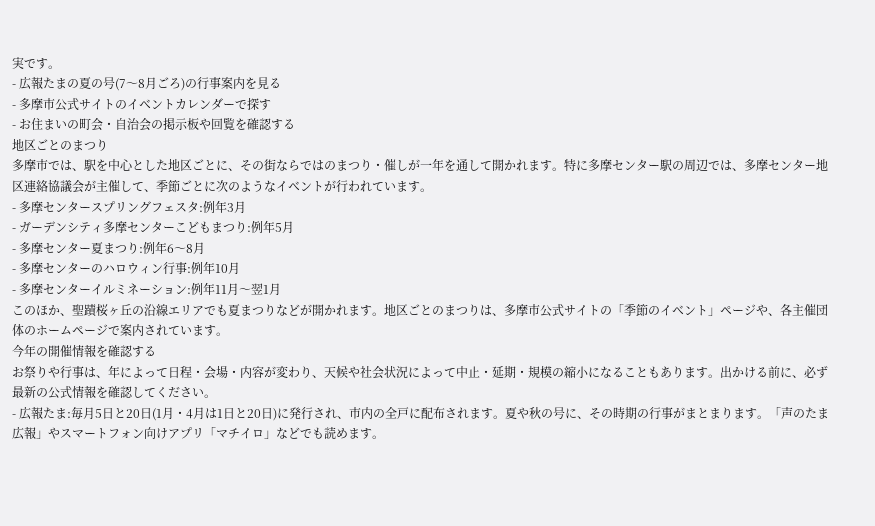実です。
- 広報たまの夏の号(7〜8月ごろ)の行事案内を見る
- 多摩市公式サイトのイベントカレンダーで探す
- お住まいの町会・自治会の掲示板や回覧を確認する
地区ごとのまつり
多摩市では、駅を中心とした地区ごとに、その街ならではのまつり・催しが一年を通して開かれます。特に多摩センター駅の周辺では、多摩センター地区連絡協議会が主催して、季節ごとに次のようなイベントが行われています。
- 多摩センタースプリングフェスタ:例年3月
- ガーデンシティ多摩センターこどもまつり:例年5月
- 多摩センター夏まつり:例年6〜8月
- 多摩センターのハロウィン行事:例年10月
- 多摩センターイルミネーション:例年11月〜翌1月
このほか、聖蹟桜ヶ丘の沿線エリアでも夏まつりなどが開かれます。地区ごとのまつりは、多摩市公式サイトの「季節のイベント」ページや、各主催団体のホームページで案内されています。
今年の開催情報を確認する
お祭りや行事は、年によって日程・会場・内容が変わり、天候や社会状況によって中止・延期・規模の縮小になることもあります。出かける前に、必ず最新の公式情報を確認してください。
- 広報たま:毎月5日と20日(1月・4月は1日と20日)に発行され、市内の全戸に配布されます。夏や秋の号に、その時期の行事がまとまります。「声のたま広報」やスマートフォン向けアプリ「マチイロ」などでも読めます。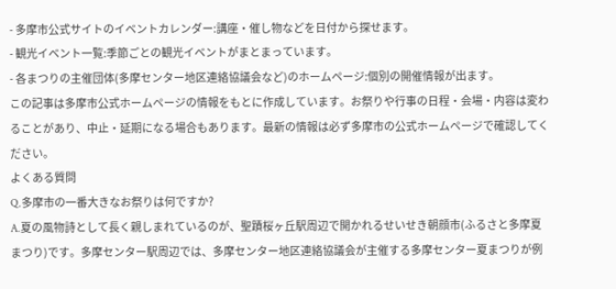- 多摩市公式サイトのイベントカレンダー:講座・催し物などを日付から探せます。
- 観光イベント一覧:季節ごとの観光イベントがまとまっています。
- 各まつりの主催団体(多摩センター地区連絡協議会など)のホームページ:個別の開催情報が出ます。
この記事は多摩市公式ホームページの情報をもとに作成しています。お祭りや行事の日程・会場・内容は変わることがあり、中止・延期になる場合もあります。最新の情報は必ず多摩市の公式ホームページで確認してください。
よくある質問
Q.多摩市の一番大きなお祭りは何ですか?
A.夏の風物詩として長く親しまれているのが、聖蹟桜ヶ丘駅周辺で開かれるせいせき朝顔市(ふるさと多摩夏まつり)です。多摩センター駅周辺では、多摩センター地区連絡協議会が主催する多摩センター夏まつりが例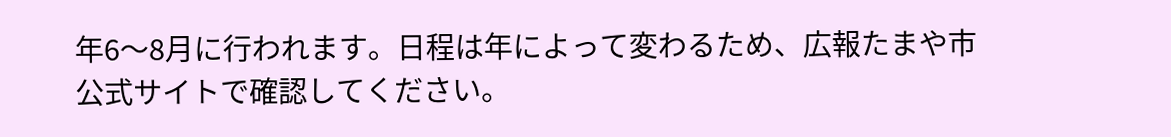年6〜8月に行われます。日程は年によって変わるため、広報たまや市公式サイトで確認してください。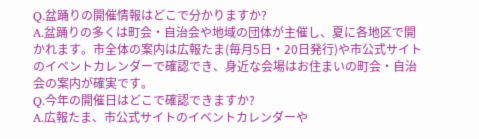Q.盆踊りの開催情報はどこで分かりますか?
A.盆踊りの多くは町会・自治会や地域の団体が主催し、夏に各地区で開かれます。市全体の案内は広報たま(毎月5日・20日発行)や市公式サイトのイベントカレンダーで確認でき、身近な会場はお住まいの町会・自治会の案内が確実です。
Q.今年の開催日はどこで確認できますか?
A.広報たま、市公式サイトのイベントカレンダーや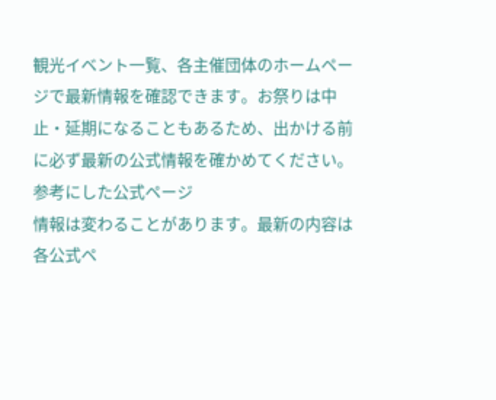観光イベント一覧、各主催団体のホームページで最新情報を確認できます。お祭りは中止・延期になることもあるため、出かける前に必ず最新の公式情報を確かめてください。
参考にした公式ページ
情報は変わることがあります。最新の内容は各公式ペ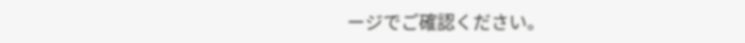ージでご確認ください。